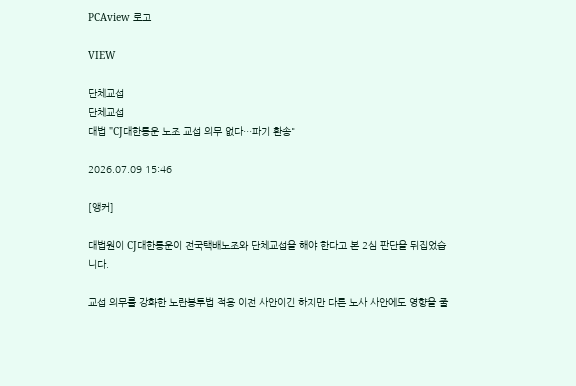PCAview 로고

VIEW

단체교섭
단체교섭
대법 "CJ대한통운 노조 교섭 의무 없다…파기 환송"

2026.07.09 15:46

[앵커]

대법원이 CJ대한통운이 전국택배노조와 단체교섭을 해야 한다고 본 2심 판단을 뒤집었습니다.

교섭 의무를 강화한 노란봉투법 적용 이전 사안이긴 하지만 다른 노사 사안에도 영향을 줄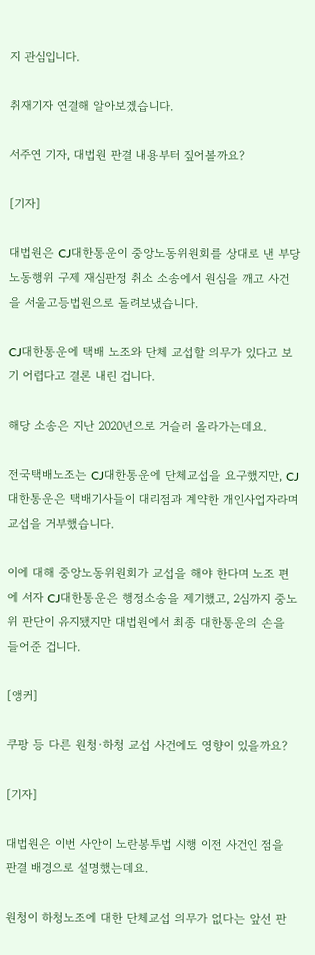지 관심입니다.

취재기자 연결해 알아보겠습니다.

서주연 기자, 대법원 판결 내용부터 짚어볼까요?

[기자]

대법원은 CJ대한통운이 중앙노동위원회를 상대로 낸 부당노동행위 구제 재심판정 취소 소송에서 원심을 깨고 사건을 서울고등법원으로 돌려보냈습니다.

CJ대한통운에 택배 노조와 단체 교섭할 의무가 있다고 보기 어렵다고 결론 내린 겁니다.

해당 소송은 지난 2020년으로 거슬러 올라가는데요.

전국택배노조는 CJ대한통운에 단체교섭을 요구했지만, CJ대한통운은 택배기사들이 대리점과 계약한 개인사업자라며 교섭을 거부했습니다.

이에 대해 중앙노동위원회가 교섭을 해야 한다며 노조 편에 서자 CJ대한통운은 행정소송을 제기했고, 2심까지 중노위 판단이 유지됐지만 대법원에서 최종 대한통운의 손을 들어준 겁니다.

[앵커]

쿠팡 등 다른 원청·하청 교섭 사건에도 영향이 있을까요?

[기자]

대법원은 이번 사안이 노란봉투법 시행 이전 사건인 점을 판결 배경으로 설명했는데요.

원청이 하청노조에 대한 단체교섭 의무가 없다는 앞선 판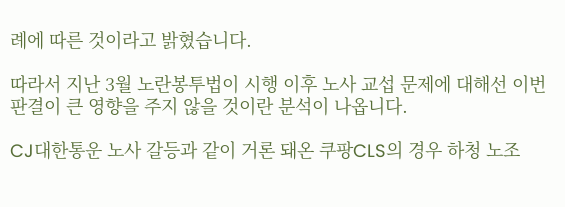례에 따른 것이라고 밝혔습니다.

따라서 지난 3월 노란봉투법이 시행 이후 노사 교섭 문제에 대해선 이번 판결이 큰 영향을 주지 않을 것이란 분석이 나옵니다.

CJ대한통운 노사 갈등과 같이 거론 돼온 쿠팡CLS의 경우 하청 노조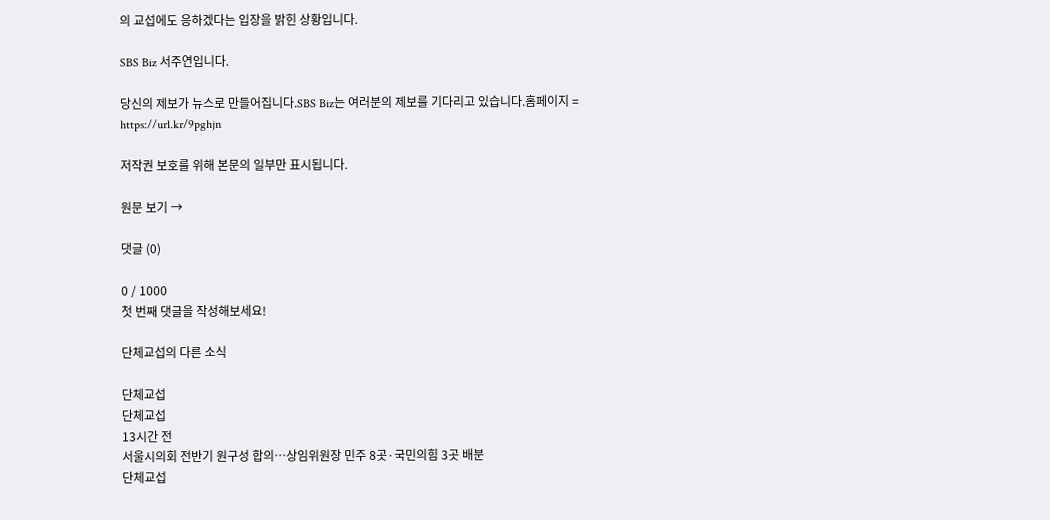의 교섭에도 응하겠다는 입장을 밝힌 상황입니다.

SBS Biz 서주연입니다.

당신의 제보가 뉴스로 만들어집니다.SBS Biz는 여러분의 제보를 기다리고 있습니다.홈페이지 = https://url.kr/9pghjn

저작권 보호를 위해 본문의 일부만 표시됩니다.

원문 보기 →

댓글 (0)

0 / 1000
첫 번째 댓글을 작성해보세요!

단체교섭의 다른 소식

단체교섭
단체교섭
13시간 전
서울시의회 전반기 원구성 합의…상임위원장 민주 8곳·국민의힘 3곳 배분
단체교섭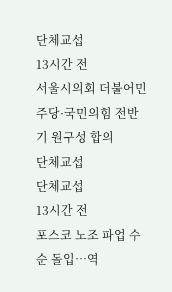단체교섭
13시간 전
서울시의회 더불어민주당·국민의힘 전반기 원구성 합의
단체교섭
단체교섭
13시간 전
포스코 노조 파업 수순 돌입…역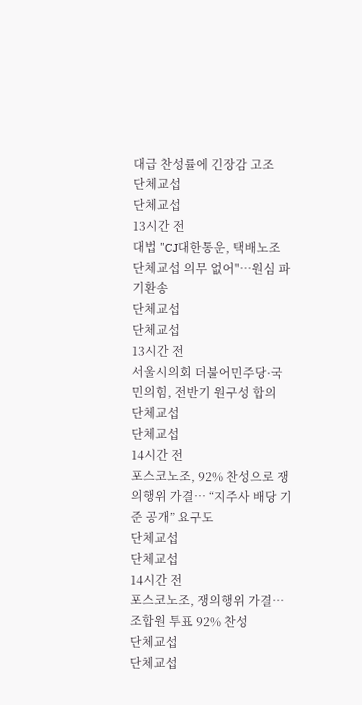대급 찬성률에 긴장감 고조
단체교섭
단체교섭
13시간 전
대법 "CJ대한통운, 택배노조 단체교섭 의무 없어"…원심 파기환송
단체교섭
단체교섭
13시간 전
서울시의회 더불어민주당·국민의힘, 전반기 원구성 합의
단체교섭
단체교섭
14시간 전
포스코노조, 92% 찬성으로 쟁의행위 가결… “지주사 배당 기준 공개” 요구도
단체교섭
단체교섭
14시간 전
포스코노조, 쟁의행위 가결…조합원 투표 92% 찬성
단체교섭
단체교섭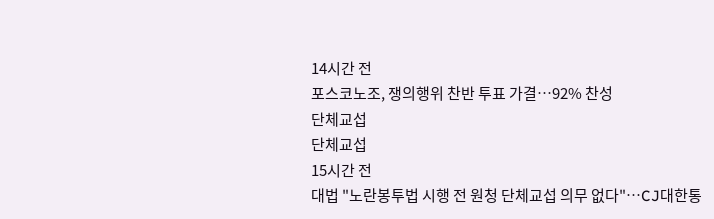14시간 전
포스코노조, 쟁의행위 찬반 투표 가결…92% 찬성
단체교섭
단체교섭
15시간 전
대법 "노란봉투법 시행 전 원청 단체교섭 의무 없다"…CJ대한통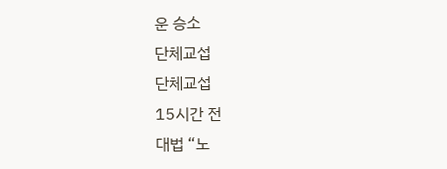운 승소
단체교섭
단체교섭
15시간 전
대법 “노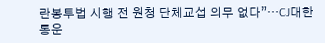란봉투법 시행 전 원청 단체교섭 의무 없다”…CJ대한통운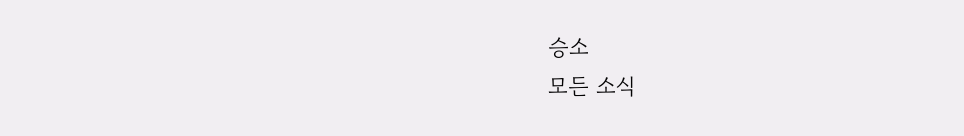승소
모든 소식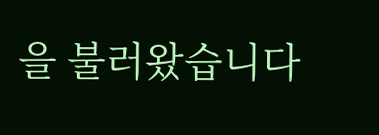을 불러왔습니다